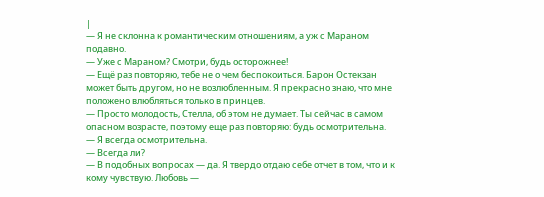|
— Я не склонна к романтическим отношениям, а уж с Мараном подавно.
— Уже с Мараном? Смотри, будь осторожнее!
— Ещё раз повторяю, тебе не о чем беспокоиться. Барон Остекзан может быть другом, но не возлюбленным. Я прекрасно знаю, что мне положено влюбляться только в принцев.
— Просто молодость, Стелла, об этом не думает. Ты сейчас в самом опасном возрасте, поэтому еще раз повторяю: будь осмотрительна.
— Я всегда осмотрительна.
— Всегда ли?
— В подобных вопросах — да. Я твердо отдаю себе отчет в том, что и к кому чувствую. Любовь —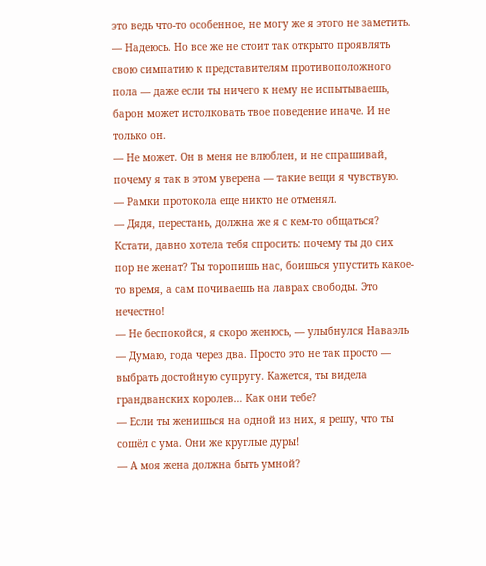это ведь что-то особенное, не могу же я этого не заметить.
— Надеюсь. Но все же не стоит так открыто проявлять свою симпатию к представителям противоположного пола — даже если ты ничего к нему не испытываешь, барон может истолковать твое поведение иначе. И не только он.
— Не может. Он в меня не влюблен, и не спрашивай, почему я так в этом уверена — такие вещи я чувствую.
— Рамки протокола еще никто не отменял.
— Дядя, перестань, должна же я с кем-то общаться? Кстати, давно хотела тебя спросить: почему ты до сих пор не женат? Ты торопишь нас, боишься упустить какое-то время, а сам почиваешь на лаврах свободы. Это нечестно!
— Не беспокойся, я скоро женюсь, — улыбнулся Наваэль — Думаю, года через два. Просто это не так просто — выбрать достойную супругу. Кажется, ты видела грандванских королев… Как они тебе?
— Если ты женишься на одной из них, я решу, что ты сошёл с ума. Они же круглые дуры!
— А моя жена должна быть умной?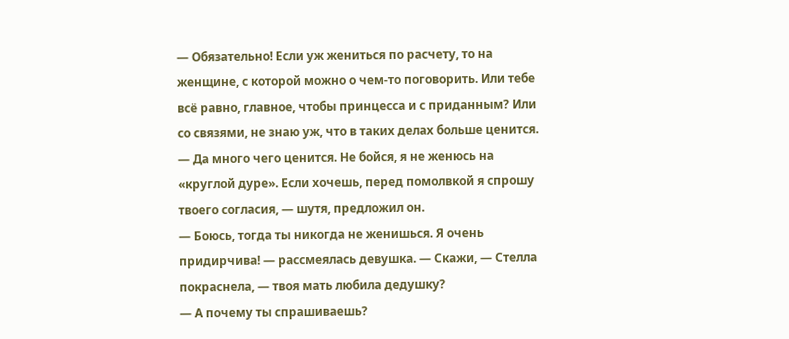— Обязательно! Если уж жениться по расчету, то на женщине, с которой можно о чем-то поговорить. Или тебе всё равно, главное, чтобы принцесса и с приданным? Или со связями, не знаю уж, что в таких делах больше ценится.
— Да много чего ценится. Не бойся, я не женюсь на «круглой дуре». Если хочешь, перед помолвкой я спрошу твоего согласия, — шутя, предложил он.
— Боюсь, тогда ты никогда не женишься. Я очень придирчива! — рассмеялась девушка. — Скажи, — Стелла покраснела, — твоя мать любила дедушку?
— А почему ты спрашиваешь?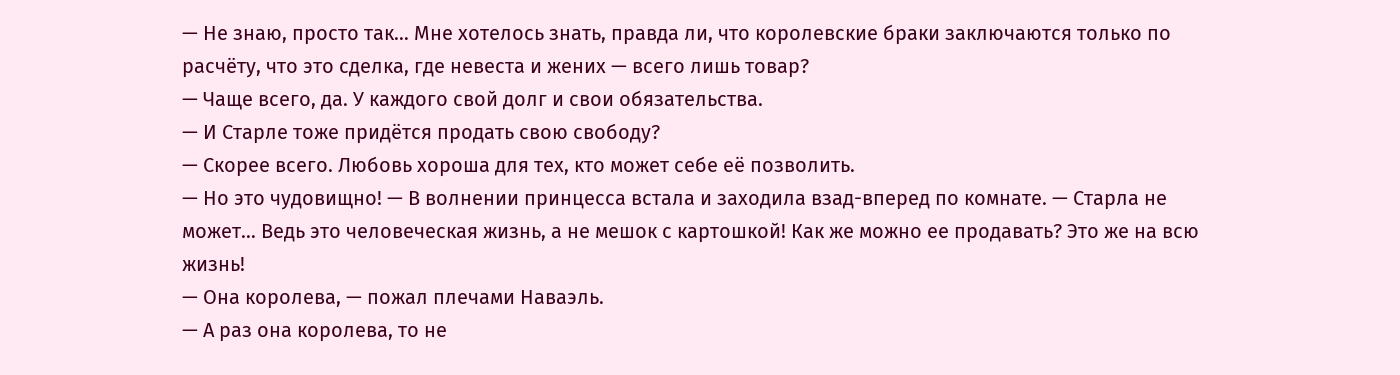— Не знаю, просто так… Мне хотелось знать, правда ли, что королевские браки заключаются только по расчёту, что это сделка, где невеста и жених — всего лишь товар?
— Чаще всего, да. У каждого свой долг и свои обязательства.
— И Старле тоже придётся продать свою свободу?
— Скорее всего. Любовь хороша для тех, кто может себе её позволить.
— Но это чудовищно! — В волнении принцесса встала и заходила взад-вперед по комнате. — Старла не может… Ведь это человеческая жизнь, а не мешок с картошкой! Как же можно ее продавать? Это же на всю жизнь!
— Она королева, — пожал плечами Наваэль.
— А раз она королева, то не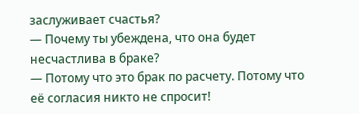заслуживает счастья?
— Почему ты убеждена, что она будет несчастлива в браке?
— Потому что это брак по расчету. Потому что её согласия никто не спросит!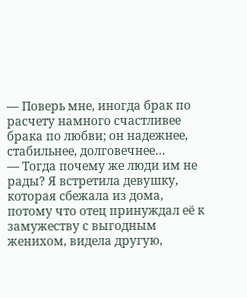— Поверь мне, иногда брак по расчету намного счастливее брака по любви; он надежнее, стабильнее, долговечнее…
— Тогда почему же люди им не рады? Я встретила девушку, которая сбежала из дома, потому что отец принуждал её к замужеству с выгодным женихом, видела другую,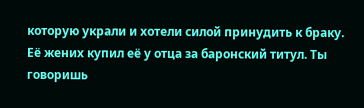которую украли и хотели силой принудить к браку. Её жених купил её у отца за баронский титул. Ты говоришь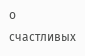о счастливых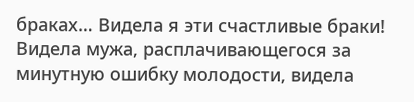браках… Видела я эти счастливые браки! Видела мужа, расплачивающегося за минутную ошибку молодости, видела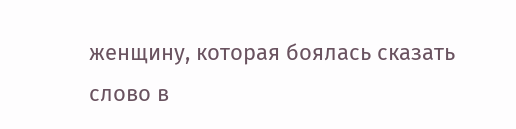женщину, которая боялась сказать слово в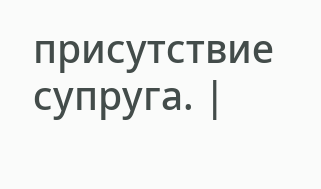присутствие супруга. |